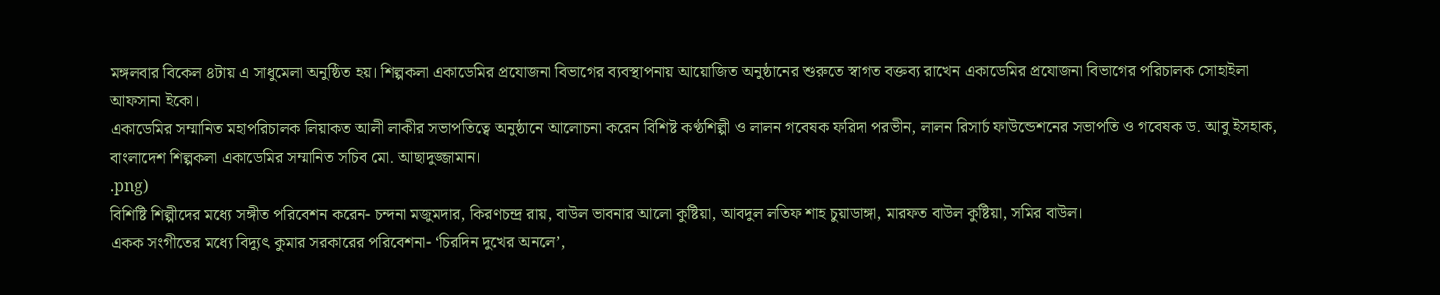মঙ্গলবার বিকেল ৪টায় এ সাধুমেলা অনুষ্ঠিত হয়। শিল্পকলা একাডেমির প্রযোজনা বিভাগের ব্যবস্থাপনায় আয়োজিত অনুষ্ঠানের শুরুতে স্বাগত বক্তব্য রাখেন একাডেমির প্রযোজনা বিভাগের পরিচালক সোহাইলা আফসানা ইকো।
একাডেমির সম্মানিত মহাপরিচালক লিয়াকত আলী লাকীর সভাপতিত্বে অনুষ্ঠানে আলোচনা করেন বিশিষ্ট কণ্ঠশিল্পী ও লালন গবেষক ফরিদা পরভীন, লালন রিসার্চ ফাউন্ডেশনের সভাপতি ও গবেষক ড. আবু ইসহাক, বাংলাদেশ শিল্পকলা একাডেমির সম্মানিত সচিব মো. আছাদুজ্জামান।
.png)
বিশিষ্টি শিল্পীদের মধ্যে সঙ্গীত পরিবেশন করেন- চন্দনা মজুমদার, কিরণচন্দ্র রায়, বাউল ভাবনার আলো কুষ্টিয়া, আবদুল লতিফ শাহ চুয়াডাঙ্গা, মারফত বাউল কুষ্টিয়া, সমির বাউল।
একক সংগীতের মধ্যে বিদ্যুৎ কুমার সরকারের পরিবেশনা- ‘চিরদিন দুখের অনলে’,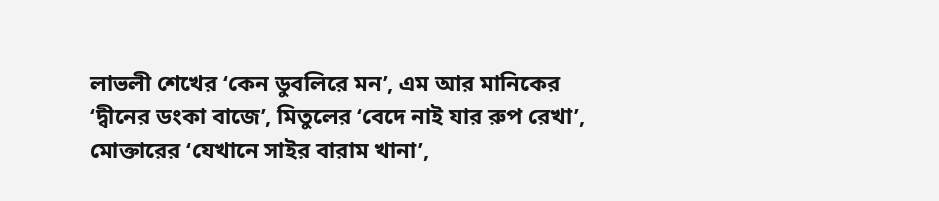লাভলী শেখের ‘কেন ডুবলিরে মন’, এম আর মানিকের ‘দ্বীনের ডংকা বাজে’, মিতুলের ‘বেদে নাই যার রুপ রেখা’, মোক্তারের ‘যেখানে সাইর বারাম খানা’,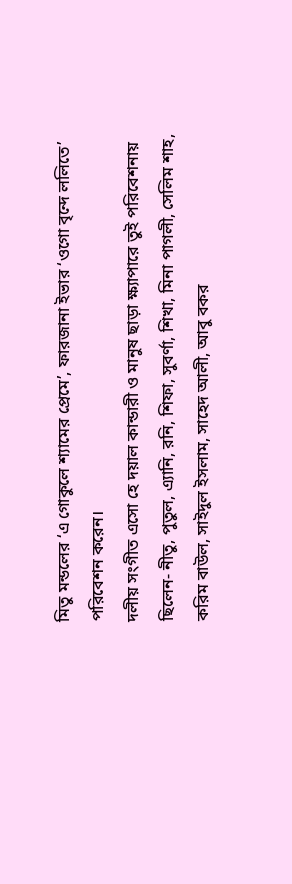মিতু মন্ডলের ‘এ গোকুলে শ্যামের প্রেমে’, ফারজানা ইভার ‘ওগো বৃন্দে ললিতে’ পরিবেশন করেন।
দলীয় সংগীত এসো হে দয়াল কান্ডারী ও মানুষ ছাড়া ক্ষ্যাপারে তুই পরিবেশনায় ছিলেন- নীতু, পুতুল, এ্যানি, রনি, শিফা, সুবর্ণা, শিখা, মিনা পাগলী, সেলিম শাহ, করিম বাউল, সাইদুল ইসলাম, সাহেদ আলী, আবু বকর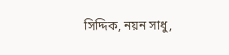সিদ্দিক, নয়ন সাধু,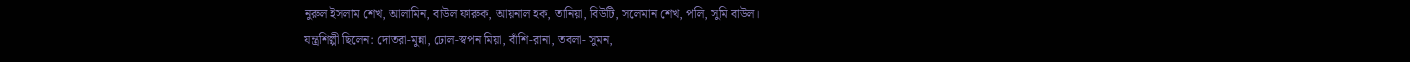নুরুল ইসলাম শেখ, আলামিন, বাউল ফারুক, আয়নাল হক, তানিয়া, বিউটি, সলেমান শেখ, পলি, সুমি বাউল।
যন্ত্রশিল্পী ছিলেন: দোতরা-মুন্না, ঢোল-স্বপন মিয়া, বাঁশি-রানা, তবলা- সুমন,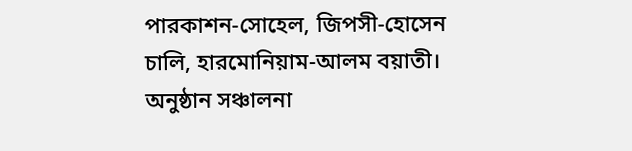পারকাশন-সোহেল, জিপসী-হোসেন চালি, হারমোনিয়াম-আলম বয়াতী।
অনুষ্ঠান সঞ্চালনা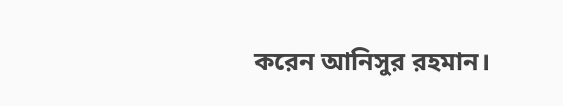করেন আনিসুর রহমান।